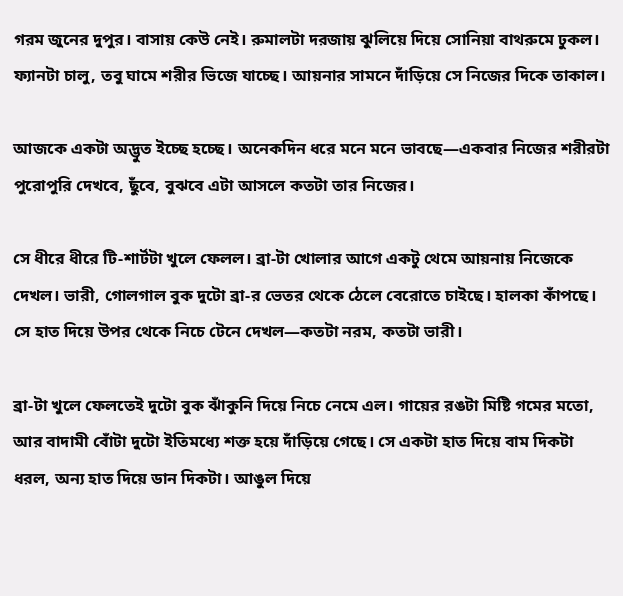গরম জুনের দুপুর। বাসায় কেউ নেই। রুমালটা দরজায় ঝুলিয়ে দিয়ে সোনিয়া বাথরুমে ঢুকল। ফ্যানটা চালু, তবু ঘামে শরীর ভিজে যাচ্ছে। আয়নার সামনে দাঁড়িয়ে সে নিজের দিকে তাকাল।

আজকে একটা অদ্ভুত ইচ্ছে হচ্ছে। অনেকদিন ধরে মনে মনে ভাবছে—একবার নিজের শরীরটা পুরোপুরি দেখবে, ছুঁবে, বুঝবে এটা আসলে কতটা তার নিজের।

সে ধীরে ধীরে টি-শার্টটা খুলে ফেলল। ব্রা-টা খোলার আগে একটু থেমে আয়নায় নিজেকে দেখল। ভারী, গোলগাল বুক দুটো ব্রা-র ভেতর থেকে ঠেলে বেরোতে চাইছে। হালকা কাঁপছে। সে হাত দিয়ে উপর থেকে নিচে টেনে দেখল—কতটা নরম, কতটা ভারী।

ব্রা-টা খুলে ফেলতেই দুটো বুক ঝাঁকুনি দিয়ে নিচে নেমে এল। গায়ের রঙটা মিষ্টি গমের মতো, আর বাদামী বোঁটা দুটো ইতিমধ্যে শক্ত হয়ে দাঁড়িয়ে গেছে। সে একটা হাত দিয়ে বাম দিকটা ধরল, অন্য হাত দিয়ে ডান দিকটা। আঙুল দিয়ে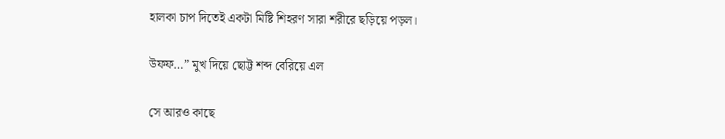হালকা চাপ দিতেই একটা মিষ্টি শিহরণ সারা শরীরে ছড়িয়ে পড়ল।

উফফ…” মুখ দিয়ে ছোট্ট শব্দ বেরিয়ে এল

সে আরও কাছে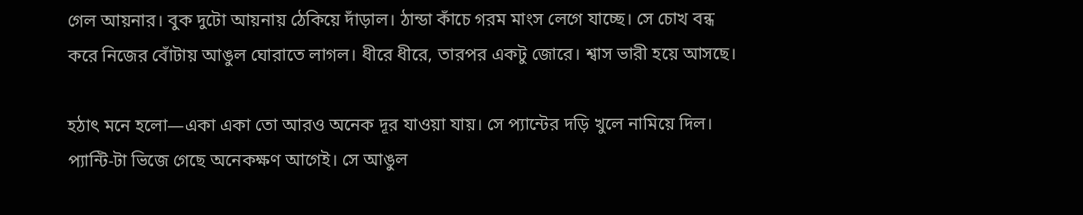গেল আয়নার। বুক দুটো আয়নায় ঠেকিয়ে দাঁড়াল। ঠান্ডা কাঁচে গরম মাংস লেগে যাচ্ছে। সে চোখ বন্ধ করে নিজের বোঁটায় আঙুল ঘোরাতে লাগল। ধীরে ধীরে, তারপর একটু জোরে। শ্বাস ভারী হয়ে আসছে।

হঠাৎ মনে হলো—একা একা তো আরও অনেক দূর যাওয়া যায়। সে প্যান্টের দড়ি খুলে নামিয়ে দিল। প্যান্টি-টা ভিজে গেছে অনেকক্ষণ আগেই। সে আঙুল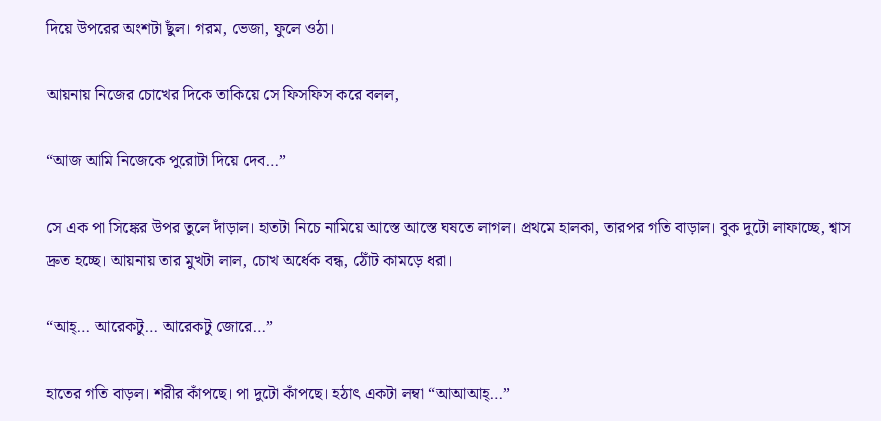দিয়ে উপরের অংশটা ছুঁল। গরম, ভেজা, ফুলে ওঠা।

আয়নায় নিজের চোখের দিকে তাকিয়ে সে ফিসফিস করে বলল,

“আজ আমি নিজেকে পুরোটা দিয়ে দেব…”

সে এক পা সিঙ্কের উপর তুলে দাঁড়াল। হাতটা নিচে নামিয়ে আস্তে আস্তে ঘষতে লাগল। প্রথমে হালকা, তারপর গতি বাড়াল। বুক দুটো লাফাচ্ছে, শ্বাস দ্রুত হচ্ছে। আয়নায় তার মুখটা লাল, চোখ অর্ধেক বন্ধ, ঠোঁট কামড়ে ধরা।

“আহ্… আরেকটু… আরেকটু জোরে…”

হাতের গতি বাড়ল। শরীর কাঁপছে। পা দুটো কাঁপছে। হঠাৎ একটা লম্বা “আআআহ্…”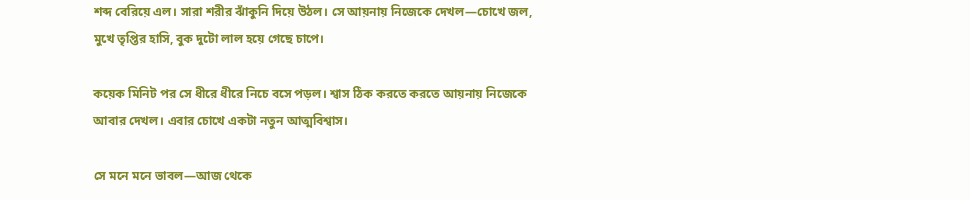শব্দ বেরিয়ে এল। সারা শরীর ঝাঁকুনি দিয়ে উঠল। সে আয়নায় নিজেকে দেখল—চোখে জল, মুখে তৃপ্তির হাসি, বুক দুটো লাল হয়ে গেছে চাপে।

কয়েক মিনিট পর সে ধীরে ধীরে নিচে বসে পড়ল। শ্বাস ঠিক করতে করতে আয়নায় নিজেকে আবার দেখল। এবার চোখে একটা নতুন আত্মবিশ্বাস।

সে মনে মনে ভাবল—আজ থেকে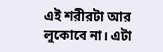এই শরীরটা আর লুকোবে না। এটা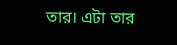তার। এটা তার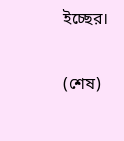ইচ্ছের।

(শেষ)